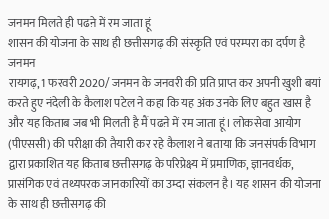जनमन मिलते ही पढऩे में रम जाता हूं
शासन की योजना के साथ ही छत्तीसगढ़ की संस्कृति एवं परम्परा का दर्पण है जनमन
रायगढ़, 1 फरवरी 2020/ जनमन के जनवरी की प्रति प्राप्त कर अपनी खुशी बयां करते हुए नंदेली के कैलाश पटेल ने कहा कि यह अंक उनके लिए बहुत खास है और यह किताब जब भी मिलती है मैं पढऩे में रम जाता हूं। लोकसेवा आयोग (पीएससी) की परीक्षा की तैयारी कर रहे कैलाश ने बताया कि जनसंपर्क विभाग द्वारा प्रकाशित यह किताब छत्तीसगढ़ के परिप्रेक्ष्य में प्रमाणिक, ज्ञानवर्धक, प्रासंगिक एवं तथ्यपरक जानकारियों का उम्दा संकलन है। यह शासन की योजना के साथ ही छत्तीसगढ़ की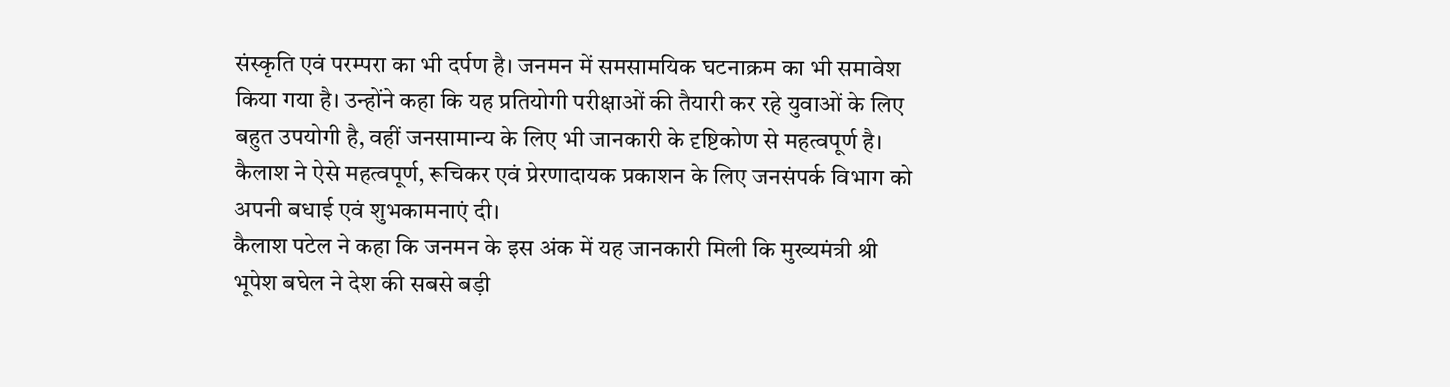संस्कृति एवं परम्परा का भी दर्पण है। जनमन में समसामयिक घटनाक्रम का भी समावेश किया गया है। उन्होंने कहा कि यह प्रतियोगी परीक्षाओं की तैयारी कर रहे युवाओं के लिए बहुत उपयोगी है, वहीं जनसामान्य के लिए भी जानकारी के दृष्टिकोण से महत्वपूर्ण है। कैलाश ने ऐसे महत्वपूर्ण, रूचिकर एवं प्रेरणादायक प्रकाशन के लिए जनसंपर्क विभाग को अपनी बधाई एवं शुभकामनाएं दी।
कैलाश पटेल ने कहा कि जनमन के इस अंक में यह जानकारी मिली कि मुख्यमंत्री श्री भूपेश बघेल ने देश की सबसे बड़ी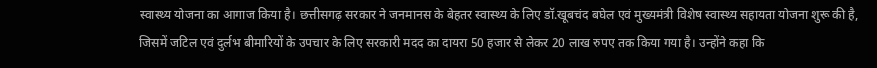स्वास्थ्य योजना का आगाज किया है। छत्तीसगढ़ सरकार ने जनमानस के बेहतर स्वास्थ्य के लिए डॉ.खूबचंद बघेल एवं मुख्यमंत्री विशेष स्वास्थ्य सहायता योजना शुरू की है, जिसमें जटिल एवं दुर्लभ बीमारियों के उपचार के लिए सरकारी मदद का दायरा 50 हजार से लेकर 20 लाख रुपए तक किया गया है। उन्होंने कहा कि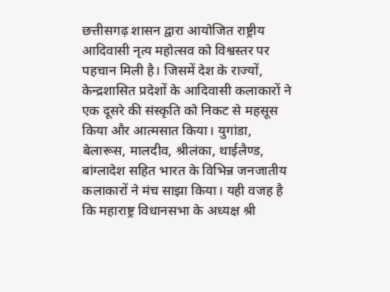छत्तीसगढ़ शासन द्वारा आयोजित राष्ट्रीय आदिवासी नृत्य महोत्सव को विश्वस्तर पर पहचान मिली है। जिसमें देश के राज्यों, केन्द्रशासित प्रदेशों के आदिवासी कलाकारों ने एक दूसरे की संस्कृति को निकट से महसूस किया और आत्मसात किया। युगांडा, बेलारूस, मालदीव, श्रीलंका, थाईलैण्ड, बांग्लादेश सहित भारत के विभिन्न जनजातीय कलाकारों ने मंच साझा किया। यही वजह है कि महाराष्ट्र विधानसभा के अध्यक्ष श्री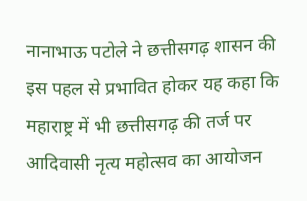नानाभाऊ पटोले ने छत्तीसगढ़ शासन की इस पहल से प्रभावित होकर यह कहा कि महाराष्ट्र में भी छत्तीसगढ़ की तर्ज पर आदिवासी नृत्य महोत्सव का आयोजन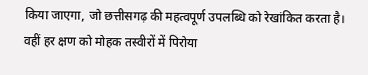किया जाएगा, जो छत्तीसगढ़ की महत्वपूर्ण उपलब्धि को रेखांकित करता है। वहीं हर क्षण को मोहक तस्वीरों में पिरोया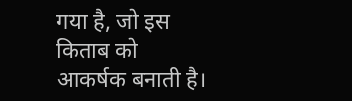गया है, जो इस किताब को आकर्षक बनाती है।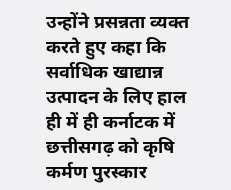उन्होंने प्रसन्नता व्यक्त करते हुए कहा कि सर्वाधिक खाद्यान्न उत्पादन के लिए हाल ही में ही कर्नाटक में छत्तीसगढ़ को कृषि कर्मण पुरस्कार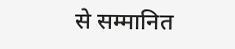से सम्मानित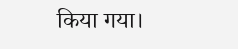किया गया।